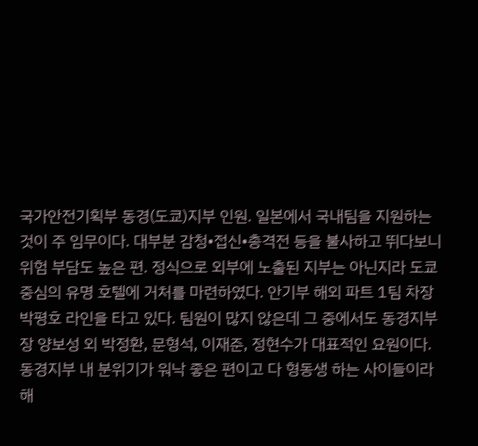국가안전기획부 동경(도쿄)지부 인원. 일본에서 국내팀을 지원하는 것이 주 임무이다. 대부분 감청•접신•총격전 등을 불사하고 뛰다보니 위험 부담도 높은 편. 정식으로 외부에 노출된 지부는 아닌지라 도쿄 중심의 유명 호텔에 거처를 마련하였다. 안기부 해외 파트 1팀 차장 박평호 라인을 타고 있다. 팀원이 많지 않은데 그 중에서도 동경지부장 양보성 외 박정환, 문형석, 이재준, 정현수가 대표적인 요원이다. 동경지부 내 분위기가 워낙 좋은 편이고 다 형동생 하는 사이들이라 해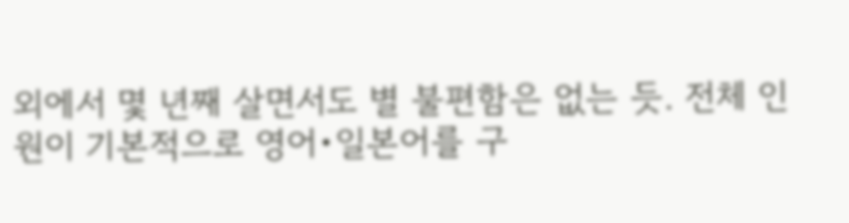외에서 몇 년째 살면서도 별 불편함은 없는 듯. 전체 인원이 기본적으로 영어•일본어를 구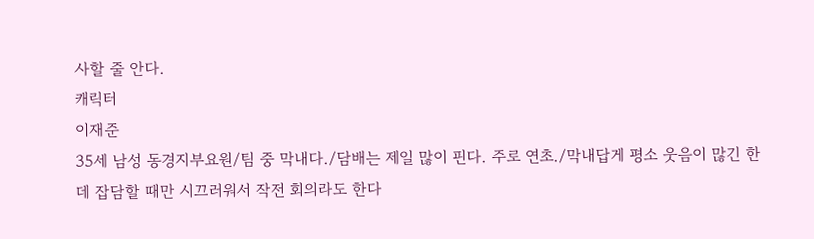사할 줄 안다.
캐릭터
이재준
35세 남성 동경지부요원/팀 중 막내다./담배는 제일 많이 핀다. 주로 연초./막내답게 평소 웃음이 많긴 한데 잡담할 때만 시끄러워서 작전 회의라도 한다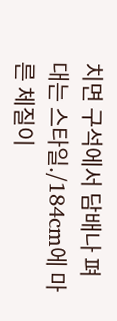치면 구석에서 담배나 펴대는 스타일./184cm에 마른 체질이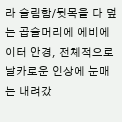라 슬림함/뒷목을 다 덮는 곱슬머리에 에비에이터 안경, 전체적으로 날카로운 인상에 눈매는 내려갔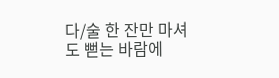다/술 한 잔만 마셔도 뻗는 바람에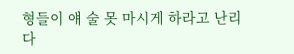형들이 얘 술 못 마시게 하라고 난리다